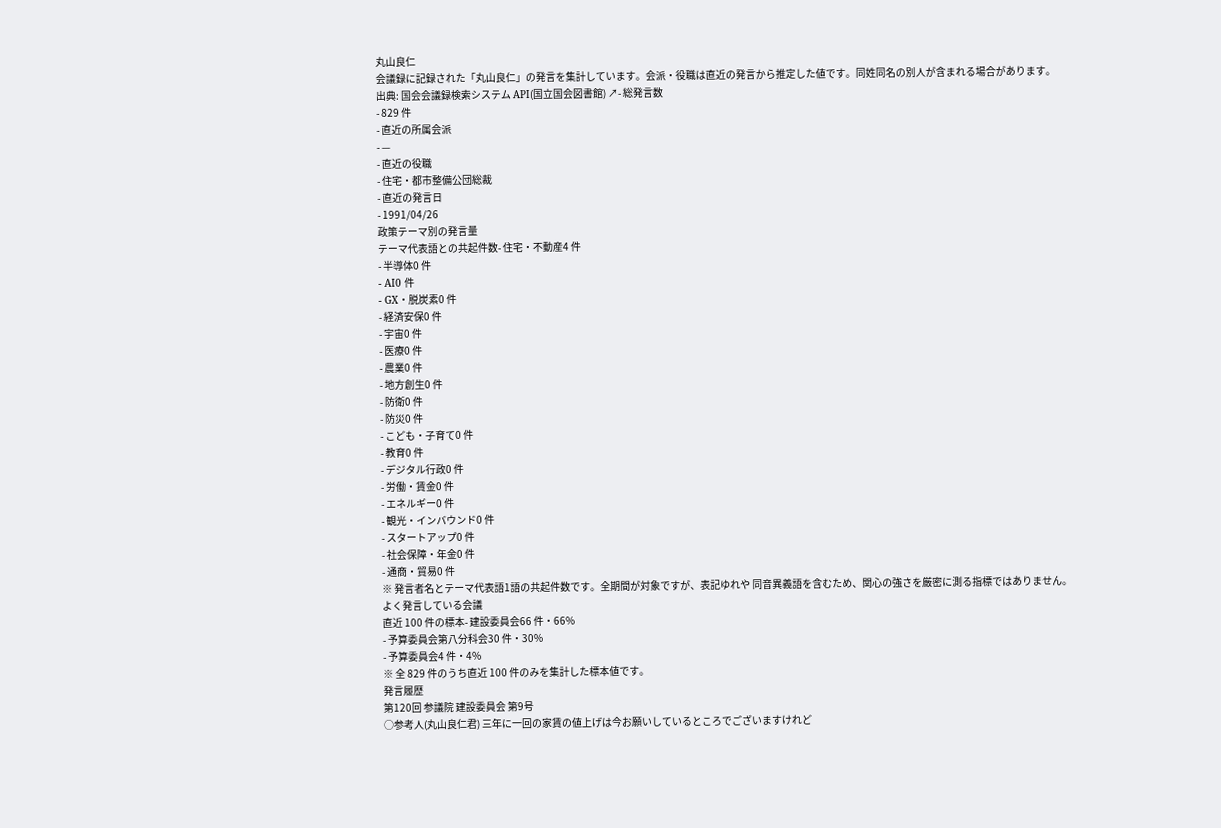丸山良仁
会議録に記録された「丸山良仁」の発言を集計しています。会派・役職は直近の発言から推定した値です。同姓同名の別人が含まれる場合があります。
出典: 国会会議録検索システム API(国立国会図書館) ↗- 総発言数
- 829 件
- 直近の所属会派
- —
- 直近の役職
- 住宅・都市整備公団総裁
- 直近の発言日
- 1991/04/26
政策テーマ別の発言量
テーマ代表語との共起件数- 住宅・不動産4 件
- 半導体0 件
- AI0 件
- GX・脱炭素0 件
- 経済安保0 件
- 宇宙0 件
- 医療0 件
- 農業0 件
- 地方創生0 件
- 防衛0 件
- 防災0 件
- こども・子育て0 件
- 教育0 件
- デジタル行政0 件
- 労働・賃金0 件
- エネルギー0 件
- 観光・インバウンド0 件
- スタートアップ0 件
- 社会保障・年金0 件
- 通商・貿易0 件
※ 発言者名とテーマ代表語1語の共起件数です。全期間が対象ですが、表記ゆれや 同音異義語を含むため、関心の強さを厳密に測る指標ではありません。
よく発言している会議
直近 100 件の標本- 建設委員会66 件・66%
- 予算委員会第八分科会30 件・30%
- 予算委員会4 件・4%
※ 全 829 件のうち直近 100 件のみを集計した標本値です。
発言履歴
第120回 参議院 建設委員会 第9号
○参考人(丸山良仁君) 三年に一回の家賃の値上げは今お願いしているところでございますけれど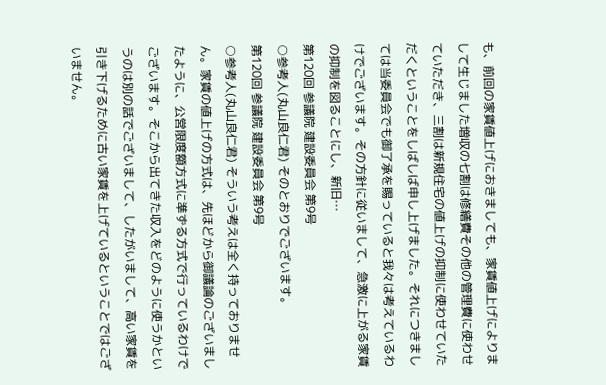も、前回の家賃値上げにおきましても、家賃値上げによりまして生じました増収の七割は修繕費その他の管理費に使わせていただき、三割は新規住宅の値上げの抑制に使わせていただくということをしばしば申し上げました。それにつきましては当委員会でも御了承を賜っていると我々は考えているわけでございます。その方針に従いまして、急激に上がる家賃の抑制を図ることにし、新旧…
第120回 参議院 建設委員会 第9号
○参考人(丸山良仁君) そのとおりでございます。
第120回 参議院 建設委員会 第9号
○参考人(丸山良仁君) そういう考えは全く持っておりません。家賃の値上げの方式は、先ほどから御議論のございましたように、公営限度額方式に準ずる方式で行っているわけでございます。そこから出てきた収入をどのように使うかというのは別の話でございまして、したがいまして、高い家賃を引き下げるために古い家賃を上げているということではございません。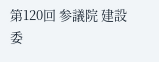第120回 参議院 建設委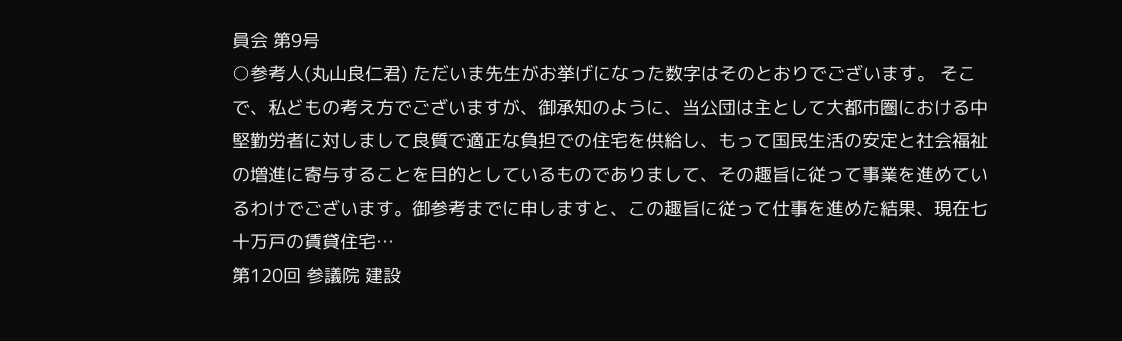員会 第9号
○参考人(丸山良仁君) ただいま先生がお挙げになった数字はそのとおりでございます。 そこで、私どもの考え方でございますが、御承知のように、当公団は主として大都市圏における中堅勤労者に対しまして良質で適正な負担での住宅を供給し、もって国民生活の安定と社会福祉の増進に寄与することを目的としているものでありまして、その趣旨に従って事業を進めているわけでございます。御参考までに申しますと、この趣旨に従って仕事を進めた結果、現在七十万戸の賃貸住宅…
第120回 参議院 建設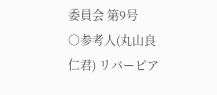委員会 第9号
○参考人(丸山良仁君) リバーピア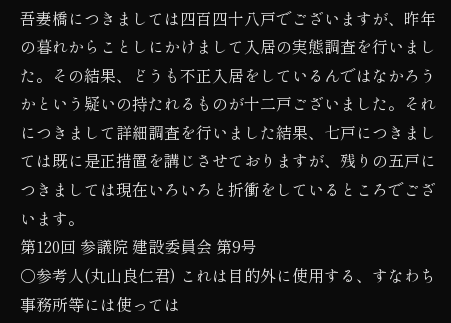吾妻橋につきましては四百四十八戸でございますが、昨年の暮れからことしにかけまして入居の実態調査を行いました。その結果、どうも不正入居をしているんではなかろうかという疑いの持たれるものが十二戸ございました。それにつきまして詳細調査を行いました結果、七戸につきましては既に是正措置を講じさせておりますが、残りの五戸につきましては現在いろいろと折衝をしているところでございます。
第120回 参議院 建設委員会 第9号
○参考人(丸山良仁君) これは目的外に使用する、すなわち事務所等には使っては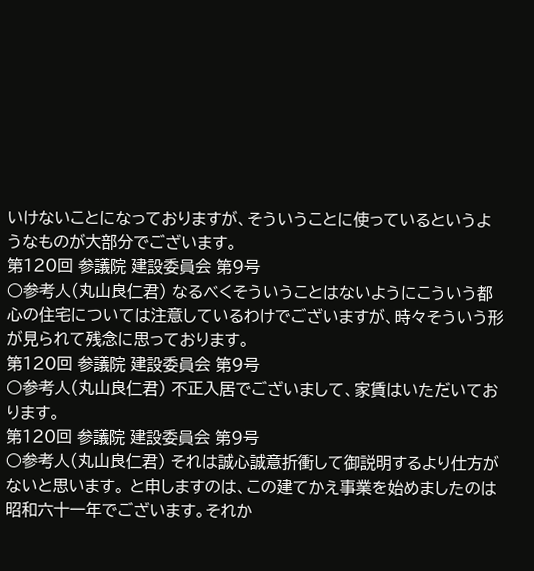いけないことになっておりますが、そういうことに使っているというようなものが大部分でございます。
第120回 参議院 建設委員会 第9号
○参考人(丸山良仁君) なるべくそういうことはないようにこういう都心の住宅については注意しているわけでございますが、時々そういう形が見られて残念に思っております。
第120回 参議院 建設委員会 第9号
○参考人(丸山良仁君) 不正入居でございまして、家賃はいただいております。
第120回 参議院 建設委員会 第9号
○参考人(丸山良仁君) それは誠心誠意折衝して御説明するより仕方がないと思います。 と申しますのは、この建てかえ事業を始めましたのは昭和六十一年でございます。それか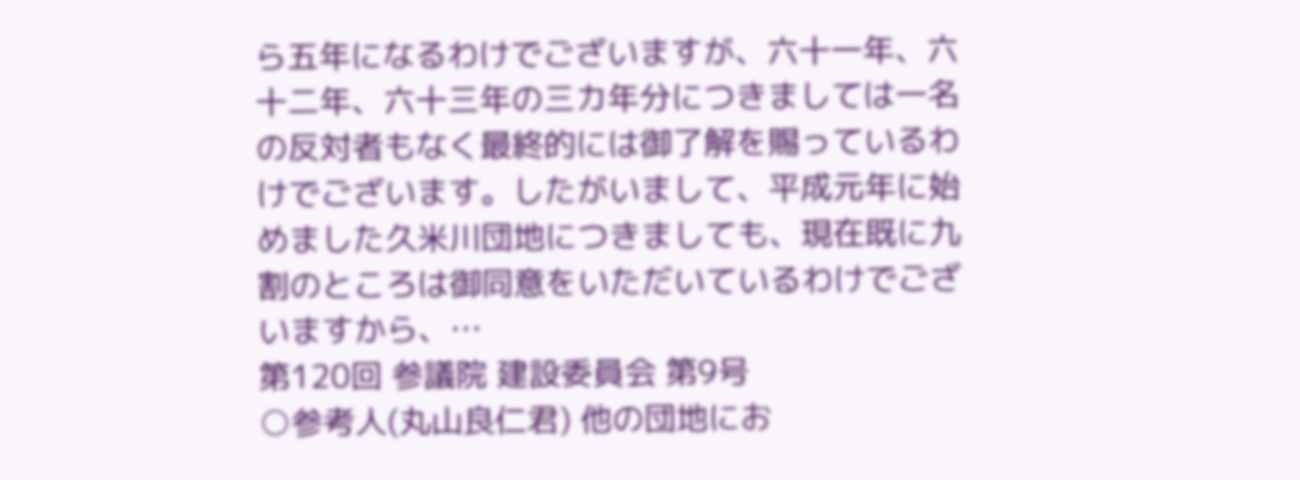ら五年になるわけでございますが、六十一年、六十二年、六十三年の三カ年分につきましては一名の反対者もなく最終的には御了解を賜っているわけでございます。したがいまして、平成元年に始めました久米川団地につきましても、現在既に九割のところは御同意をいただいているわけでございますから、…
第120回 参議院 建設委員会 第9号
○参考人(丸山良仁君) 他の団地にお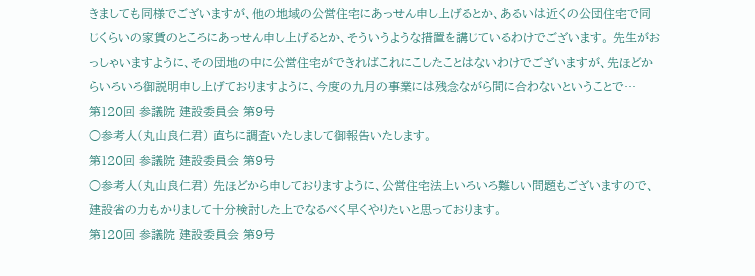きましても同様でございますが、他の地域の公営住宅にあっせん申し上げるとか、あるいは近くの公団住宅で同じくらいの家賃のところにあっせん申し上げるとか、そういうような措置を講じているわけでございます。 先生がおっしゃいますように、その団地の中に公営住宅ができればこれにこしたことはないわけでございますが、先ほどからいろいろ御説明申し上げておりますように、今度の九月の事業には残念ながら間に合わないということで…
第120回 参議院 建設委員会 第9号
○参考人(丸山良仁君) 直ちに調査いたしまして御報告いたします。
第120回 参議院 建設委員会 第9号
○参考人(丸山良仁君) 先ほどから申しておりますように、公営住宅法上いろいろ難しい問題もございますので、建設省の力もかりまして十分検討した上でなるべく早くやりたいと思っております。
第120回 参議院 建設委員会 第9号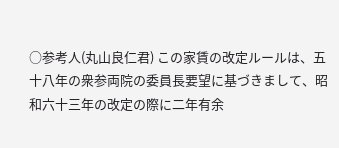○参考人(丸山良仁君) この家賃の改定ルールは、五十八年の衆参両院の委員長要望に基づきまして、昭和六十三年の改定の際に二年有余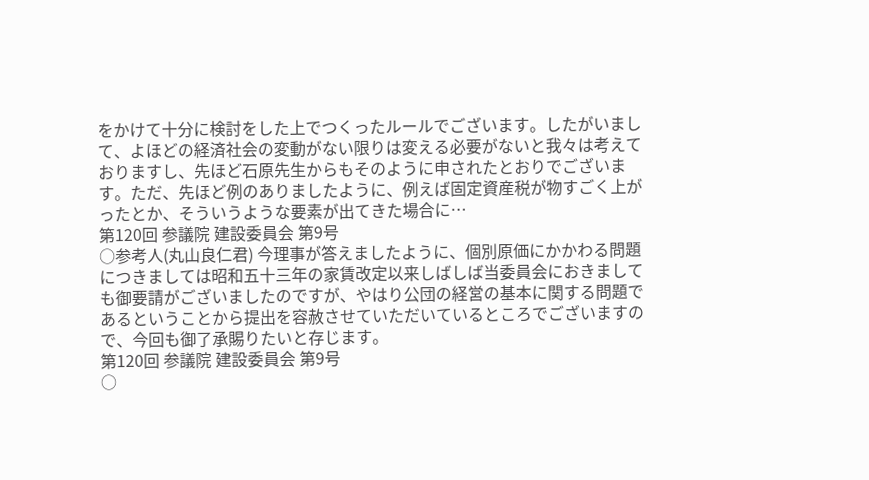をかけて十分に検討をした上でつくったルールでございます。したがいまして、よほどの経済社会の変動がない限りは変える必要がないと我々は考えておりますし、先ほど石原先生からもそのように申されたとおりでございます。ただ、先ほど例のありましたように、例えば固定資産税が物すごく上がったとか、そういうような要素が出てきた場合に…
第120回 参議院 建設委員会 第9号
○参考人(丸山良仁君) 今理事が答えましたように、個別原価にかかわる問題につきましては昭和五十三年の家賃改定以来しばしば当委員会におきましても御要請がございましたのですが、やはり公団の経営の基本に関する問題であるということから提出を容赦させていただいているところでございますので、今回も御了承賜りたいと存じます。
第120回 参議院 建設委員会 第9号
○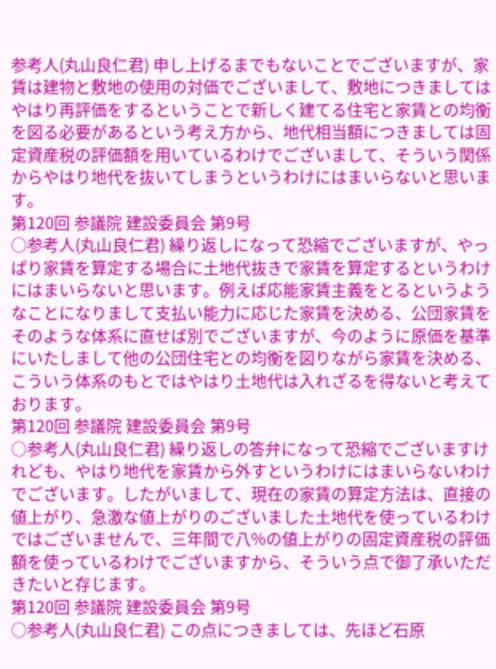参考人(丸山良仁君) 申し上げるまでもないことでございますが、家賃は建物と敷地の使用の対価でございまして、敷地につきましてはやはり再評価をするということで新しく建てる住宅と家賃との均衡を図る必要があるという考え方から、地代相当額につきましては固定資産税の評価額を用いているわけでございまして、そういう関係からやはり地代を抜いてしまうというわけにはまいらないと思います。
第120回 参議院 建設委員会 第9号
○参考人(丸山良仁君) 繰り返しになって恐縮でございますが、やっぱり家賃を算定する場合に土地代抜きで家賃を算定するというわけにはまいらないと思います。例えば応能家賃主義をとるというようなことになりまして支払い能力に応じた家賃を決める、公団家賃をそのような体系に直せば別でございますが、今のように原価を基準にいたしまして他の公団住宅との均衡を図りながら家賃を決める、こういう体系のもとではやはり土地代は入れざるを得ないと考えております。
第120回 参議院 建設委員会 第9号
○参考人(丸山良仁君) 繰り返しの答弁になって恐縮でございますけれども、やはり地代を家賃から外すというわけにはまいらないわけでございます。したがいまして、現在の家賃の算定方法は、直接の値上がり、急激な値上がりのございました土地代を使っているわけではございませんで、三年間で八%の値上がりの固定資産税の評価額を使っているわけでございますから、そういう点で御了承いただきたいと存じます。
第120回 参議院 建設委員会 第9号
○参考人(丸山良仁君) この点につきましては、先ほど石原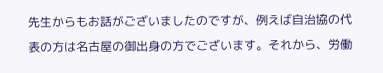先生からもお話がございましたのですが、例えば自治協の代表の方は名古屋の御出身の方でございます。それから、労働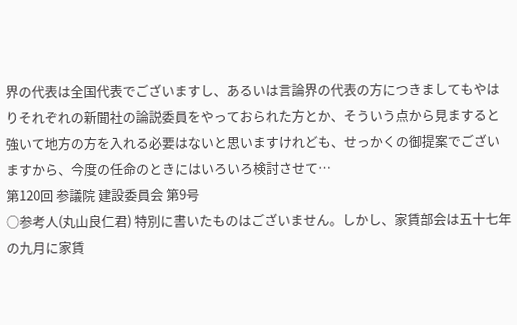界の代表は全国代表でございますし、あるいは言論界の代表の方につきましてもやはりそれぞれの新聞社の論説委員をやっておられた方とか、そういう点から見ますると強いて地方の方を入れる必要はないと思いますけれども、せっかくの御提案でございますから、今度の任命のときにはいろいろ検討させて…
第120回 参議院 建設委員会 第9号
○参考人(丸山良仁君) 特別に書いたものはございません。しかし、家賃部会は五十七年の九月に家賃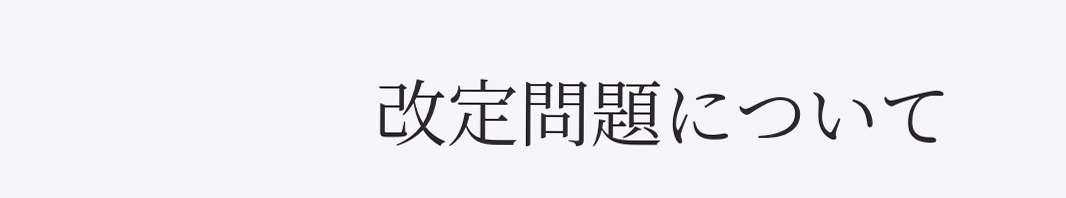改定問題について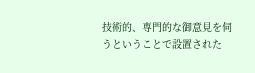技術的、専門的な御意見を伺うということで設置された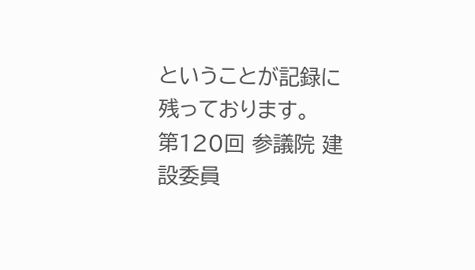ということが記録に残っております。
第120回 参議院 建設委員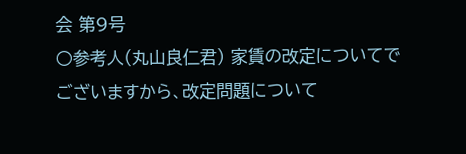会 第9号
○参考人(丸山良仁君) 家賃の改定についてでございますから、改定問題について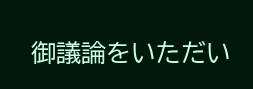御議論をいただい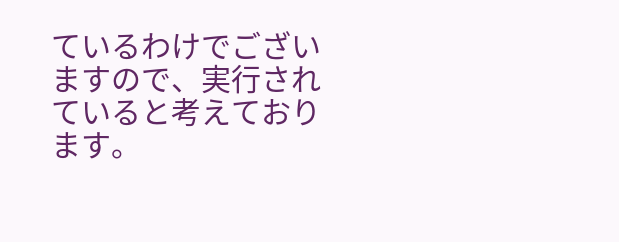ているわけでございますので、実行されていると考えております。